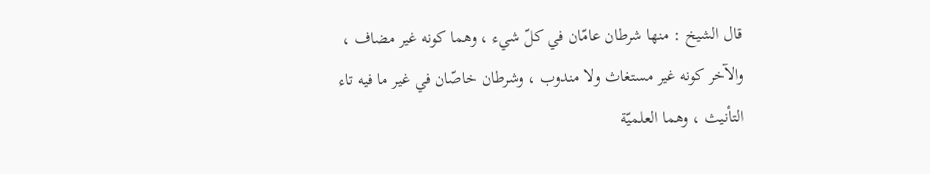قال الشيخ : منها شرطان عامّان في كلّ شيء ، وهما كونه غير مضاف ، والآخر كونه غير مستغاث ولا مندوب ، وشرطان خاصّان في غير ما فيه تاء التأنيث ، وهما العلميّة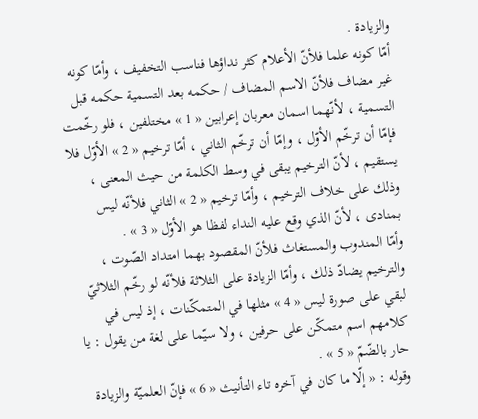والزيادة .
أمّا كونه علما فلأنّ الأعلام كثر نداؤها فناسب التخفيف ، وأمّا كونه غير مضاف فلأنّ الاسم المضاف / حكمه بعد التسمية حكمه قبل التسمية ، لأنّهما اسمان معربان إعرابين « 1 » مختلفين ، فلو رخّمت فإمّا أن ترخّم الأوّل ، وإمّا أن ترخّم الثاني ، أمّا ترخيم « 2 » الأوّل فلا يستقيم ، لأنّ الترخيم يبقى في وسط الكلمة من حيث المعنى ، وذلك على خلاف الترخيم ، وأمّا ترخيم « 2 » الثاني فلأنّه ليس بمنادى ، لأنّ الذي وقع عليه النداء لفظا هو الأوّل « 3 » .
وأمّا المندوب والمستغاث فلأنّ المقصود بهما امتداد الصّوت ، والترخيم يضادّ ذلك ، وأمّا الزيادة على الثلاثة فلأنّه لو رخّم الثلاثيّ لبقي على صورة ليس « 4 » مثلها في المتمكّنات ، إذ ليس في كلامهم اسم متمكّن على حرفين ، ولا سيّما على لغة من يقول : يا حار بالضّمّ « 5 » .
وقوله : « إلّا ما كان في آخره تاء التأنيث « 6 » فإنّ العلميّة والزيادة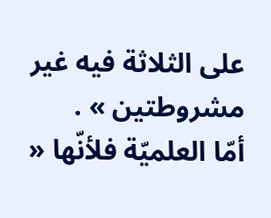على الثلاثة فيه غير مشروطتين » .
أمّا العلميّة فلأنّها «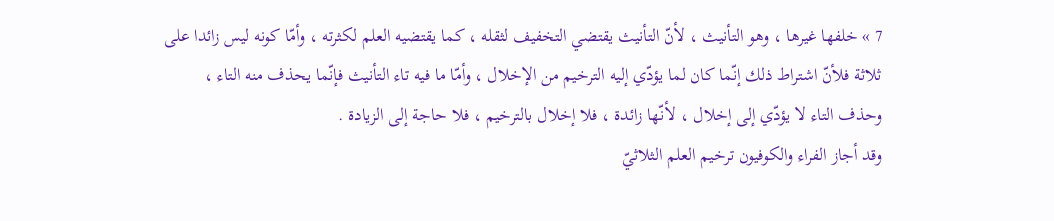7 » خلفها غيرها ، وهو التأنيث ، لأنّ التأنيث يقتضي التخفيف لثقله ، كما يقتضيه العلم لكثرته ، وأمّا كونه ليس زائدا على ثلاثة فلأنّ اشتراط ذلك إنّما كان لما يؤدّي إليه الترخيم من الإخلال ، وأمّا ما فيه تاء التأنيث فإنّما يحذف منه التاء ، وحذف التاء لا يؤدّي إلى إخلال ، لأنّها زائدة ، فلا إخلال بالترخيم ، فلا حاجة إلى الزيادة .
وقد أجاز الفراء والكوفيون ترخيم العلم الثلاثيّ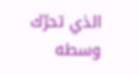الذي تحرّك وسطه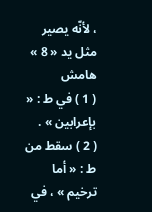، لأنّه يصير مثل يد « 8 »
هامش
( 1 ) في ط : « بإعرابين » .
( 2 ) سقط من ط : « أما ترخيم » ، في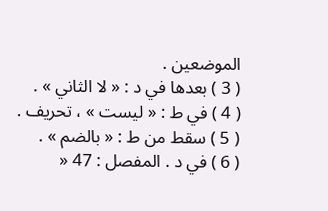الموضعين .
( 3 ) بعدها في د : « لا الثاني » .
( 4 ) في ط : « ليست » ، تحريف .
( 5 ) سقط من ط : « بالضم » .
( 6 ) في د . المفصل : 47 «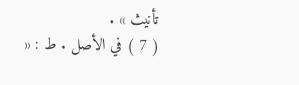تأنيث » .
( 7 ) في الأصل . ط : «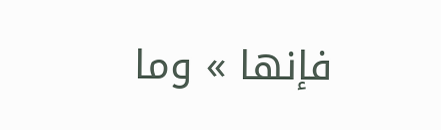فإنها » وما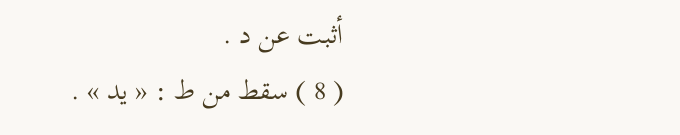أثبت عن د .
( 8 ) سقط من ط : « يد » .